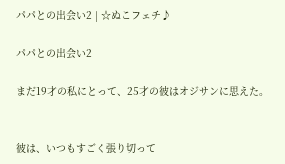パパとの出会い2 | ☆ぬこフェチ♪

パパとの出会い2

まだ19才の私にとって、25才の彼はオジサンに思えた。


彼は、いつもすごく張り切って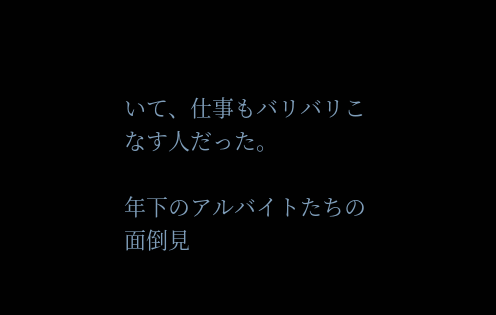いて、仕事もバリバリこなす人だった。

年下のアルバイトたちの面倒見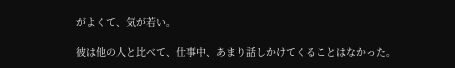がよくて、気が若い。

彼は他の人と比べて、仕事中、あまり話しかけてくることはなかった。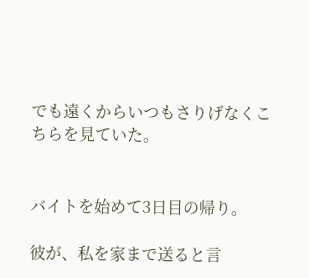でも遠くからいつもさりげなくこちらを見ていた。


バイトを始めて3日目の帰り。

彼が、私を家まで送ると言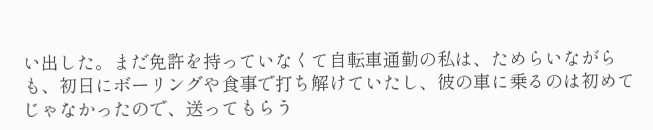い出した。まだ免許を持っていなくて自転車通勤の私は、ためらいながらも、初日にボーリングや食事で打ち解けていたし、彼の車に乗るのは初めてじゃなかったので、送ってもらう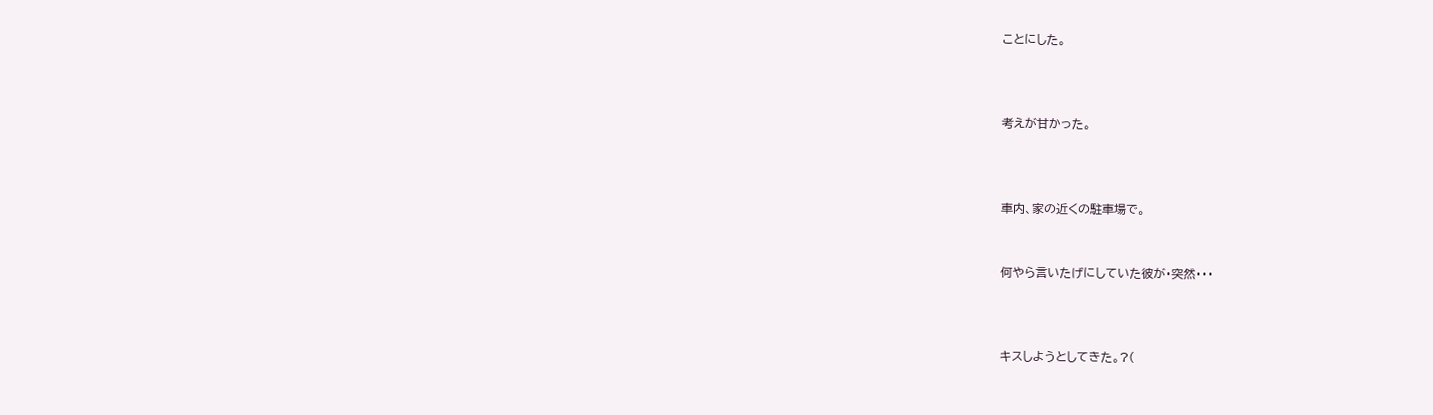ことにした。



考えが甘かった。



車内、家の近くの駐車場で。


何やら言いたげにしていた彼が・突然・・・



キスしようとしてきた。?(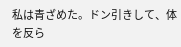私は青ざめた。ドン引きして、体を反ら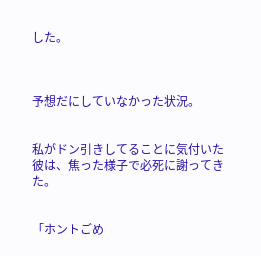した。



予想だにしていなかった状況。


私がドン引きしてることに気付いた彼は、焦った様子で必死に謝ってきた。


「ホントごめ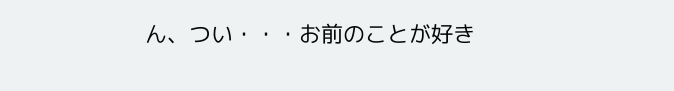ん、つい・・・お前のことが好き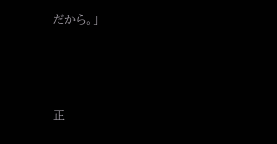だから。」



正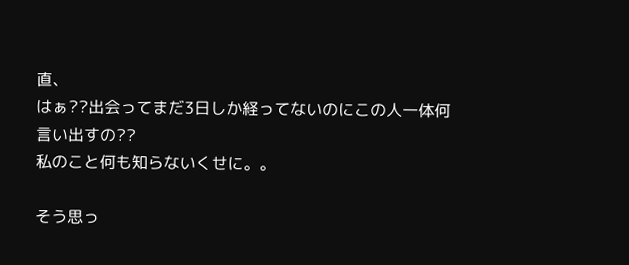直、
はぁ??出会ってまだ3日しか経ってないのにこの人一体何言い出すの??
私のこと何も知らないくせに。。

そう思っ